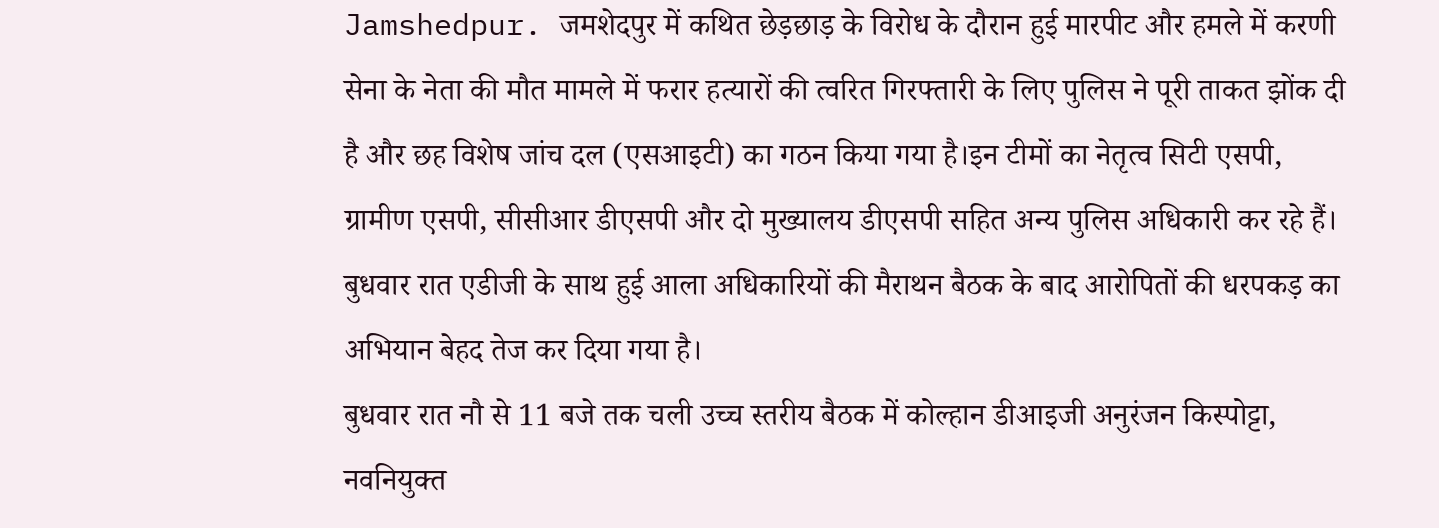Jamshedpur. जमशेदपुर में कथित छेड़छाड़ के विरोध के दौरान हुई मारपीट और हमले में करणी सेना के नेता की मौत मामले में फरार हत्यारों की त्वरित गिरफ्तारी के लिए पुलिस ने पूरी ताकत झोंक दी है और छह विशेष जांच दल (एसआइटी) का गठन किया गया है।इन टीमों का नेतृत्व सिटी एसपी, ग्रामीण एसपी, सीसीआर डीएसपी और दो मुख्यालय डीएसपी सहित अन्य पुलिस अधिकारी कर रहे हैं। बुधवार रात एडीजी के साथ हुई आला अधिकारियों की मैराथन बैठक के बाद आरोपितों की धरपकड़ का अभियान बेहद तेज कर दिया गया है।
बुधवार रात नौ से 11 बजे तक चली उच्च स्तरीय बैठक में कोल्हान डीआइजी अनुरंजन किस्पोट्टा, नवनियुक्त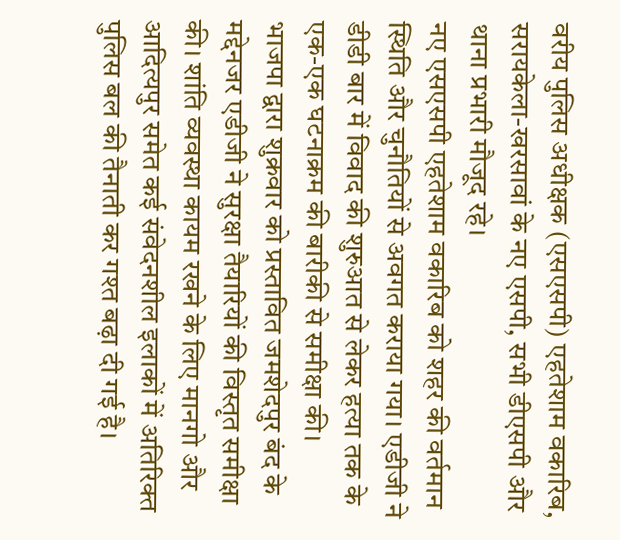वरीय पुलिस अधीक्षक (एसएसपी) एहतेशाम वकारिब, सरायकेला-खरसावां के नए एसपी, सभी डीएसपी और थाना प्रभारी मौजूद रहे।
नए एसएसपी एहतेशाम वकारिब को शहर की वर्तमान स्थिति और चुनौतियों से अवगत कराया गया। एडीजी ने डीडी बार में विवाद की शुरुआत से लेकर हत्या तक के एक-एक घटनाक्रम की बारीकी से समीक्षा की।
भाजपा द्वारा शुक्रवार को प्रस्तावित जमशेदपुर बंद के मद्देनजर एडीजी ने सुरक्षा तैयारियों की विस्तृत समीक्षा की। शांति व्यवस्था कायम रखने के लिए मानगो और आदित्यपुर समेत कई संवेदनशील इलाकों में अतिरिक्त पुलिस बल की तैनाती कर गश्त बढ़ा दी गई है।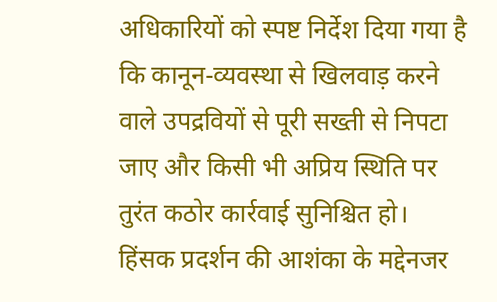अधिकारियों को स्पष्ट निर्देश दिया गया है कि कानून-व्यवस्था से खिलवाड़ करने वाले उपद्रवियों से पूरी सख्ती से निपटा जाए और किसी भी अप्रिय स्थिति पर तुरंत कठोर कार्रवाई सुनिश्चित हो।
हिंसक प्रदर्शन की आशंका के मद्देनजर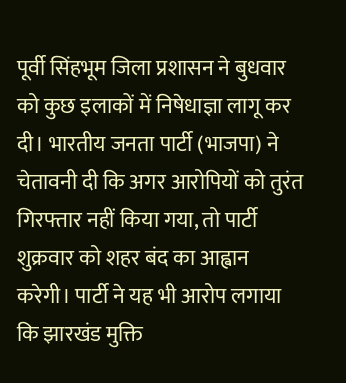पूर्वी सिंहभूम जिला प्रशासन ने बुधवार को कुछ इलाकों में निषेधाज्ञा लागू कर दी। भारतीय जनता पार्टी (भाजपा) ने चेतावनी दी कि अगर आरोपियों को तुरंत गिरफ्तार नहीं किया गया, तो पार्टी शुक्रवार को शहर बंद का आह्वान करेगी। पार्टी ने यह भी आरोप लगाया कि झारखंड मुक्ति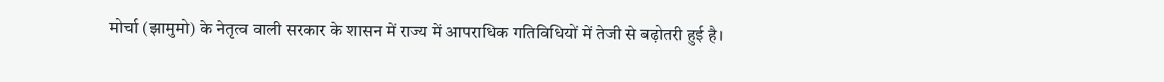मोर्चा (झामुमो) के नेतृत्व वाली सरकार के शासन में राज्य में आपराधिक गतिविधियों में तेजी से बढ़ोतरी हुई है।